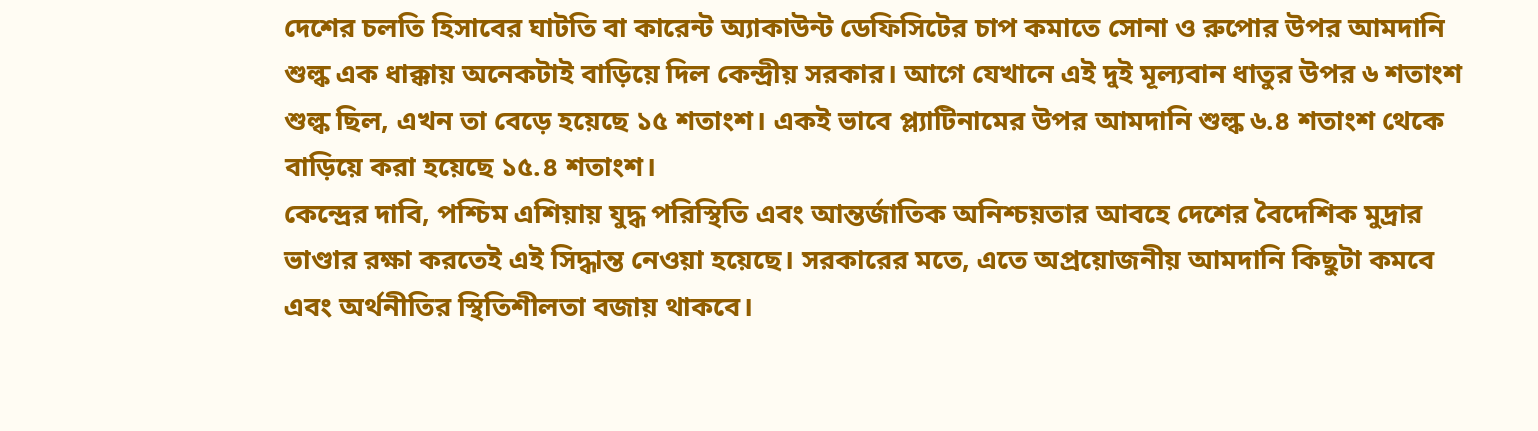দেশের চলতি হিসাবের ঘাটতি বা কারেন্ট অ্যাকাউন্ট ডেফিসিটের চাপ কমাতে সোনা ও রুপোর উপর আমদানি শুল্ক এক ধাক্কায় অনেকটাই বাড়িয়ে দিল কেন্দ্রীয় সরকার। আগে যেখানে এই দুই মূল্যবান ধাতুর উপর ৬ শতাংশ শুল্ক ছিল, এখন তা বেড়ে হয়েছে ১৫ শতাংশ। একই ভাবে প্ল্যাটিনামের উপর আমদানি শুল্ক ৬.৪ শতাংশ থেকে বাড়িয়ে করা হয়েছে ১৫.৪ শতাংশ।
কেন্দ্রের দাবি, পশ্চিম এশিয়ায় যুদ্ধ পরিস্থিতি এবং আন্তর্জাতিক অনিশ্চয়তার আবহে দেশের বৈদেশিক মুদ্রার ভাণ্ডার রক্ষা করতেই এই সিদ্ধান্ত নেওয়া হয়েছে। সরকারের মতে, এতে অপ্রয়োজনীয় আমদানি কিছুটা কমবে এবং অর্থনীতির স্থিতিশীলতা বজায় থাকবে।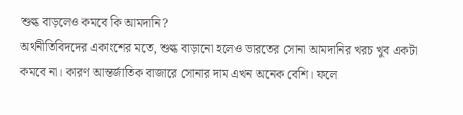শুল্ক বাড়লেও কমবে কি আমদানি?
অর্থনীতিবিদদের একাংশের মতে, শুল্ক বাড়ানো হলেও ভারতের সোনা আমদানির খরচ খুব একটা কমবে না। কারণ আন্তর্জাতিক বাজারে সোনার দাম এখন অনেক বেশি। ফলে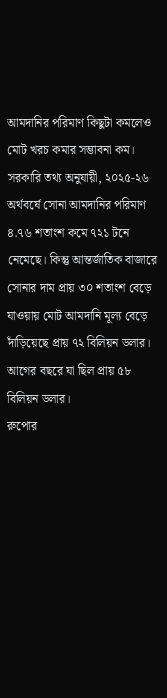আমদানির পরিমাণ কিছুটা কমলেও মোট খরচ কমার সম্ভাবনা কম।
সরকারি তথ্য অনুযায়ী, ২০২৫-২৬ অর্থবর্ষে সোনা আমদানির পরিমাণ ৪.৭৬ শতাংশ কমে ৭২১ টনে নেমেছে। কিন্তু আন্তর্জাতিক বাজারে সোনার দাম প্রায় ৩০ শতাংশ বেড়ে যাওয়ায় মোট আমদানি মূল্য বেড়ে দাঁড়িয়েছে প্রায় ৭২ বিলিয়ন ডলার। আগের বছরে যা ছিল প্রায় ৫৮ বিলিয়ন ডলার।
রুপোর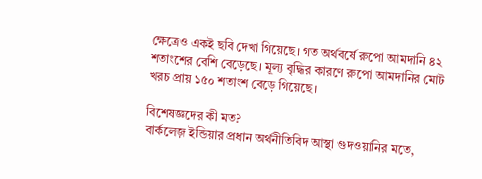ক্ষেত্রেও একই ছবি দেখা গিয়েছে। গত অর্থবর্ষে রুপো আমদানি ৪২ শতাংশের বেশি বেড়েছে। মূল্য বৃদ্ধির কারণে রুপো আমদানির মোট খরচ প্রায় ১৫০ শতাংশ বেড়ে গিয়েছে।

বিশেষজ্ঞদের কী মত?
বার্কলেজ় ইন্ডিয়ার প্রধান অর্থনীতিবিদ আস্থা গুদওয়ানির মতে,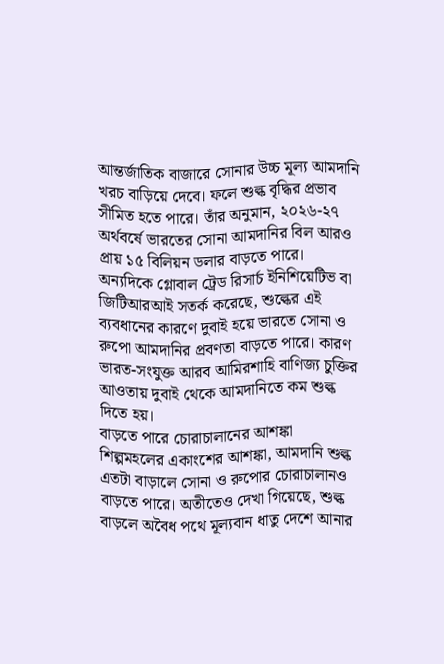আন্তর্জাতিক বাজারে সোনার উচ্চ মূল্য আমদানি খরচ বাড়িয়ে দেবে। ফলে শুল্ক বৃদ্ধির প্রভাব সীমিত হতে পারে। তাঁর অনুমান, ২০২৬-২৭ অর্থবর্ষে ভারতের সোনা আমদানির বিল আরও প্রায় ১৫ বিলিয়ন ডলার বাড়তে পারে।
অন্যদিকে গ্লোবাল ট্রেড রিসার্চ ইনিশিয়েটিভ বা জিটিআরআই সতর্ক করেছে, শুল্কের এই ব্যবধানের কারণে দুবাই হয়ে ভারতে সোনা ও রুপো আমদানির প্রবণতা বাড়তে পারে। কারণ ভারত-সংযুক্ত আরব আমিরশাহি বাণিজ্য চুক্তির আওতায় দুবাই থেকে আমদানিতে কম শুল্ক দিতে হয়।
বাড়তে পারে চোরাচালানের আশঙ্কা
শিল্পমহলের একাংশের আশঙ্কা, আমদানি শুল্ক এতটা বাড়ালে সোনা ও রুপোর চোরাচালানও বাড়তে পারে। অতীতেও দেখা গিয়েছে, শুল্ক বাড়লে অবৈধ পথে মূল্যবান ধাতু দেশে আনার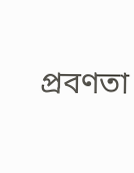প্রবণতা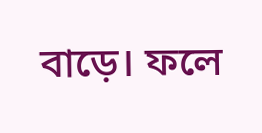বাড়ে। ফলে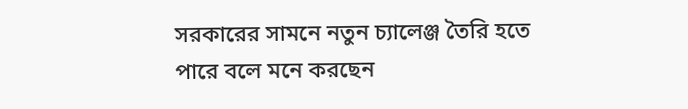সরকারের সামনে নতুন চ্যালেঞ্জ তৈরি হতে পারে বলে মনে করছেন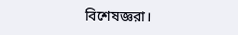বিশেষজ্ঞরা।